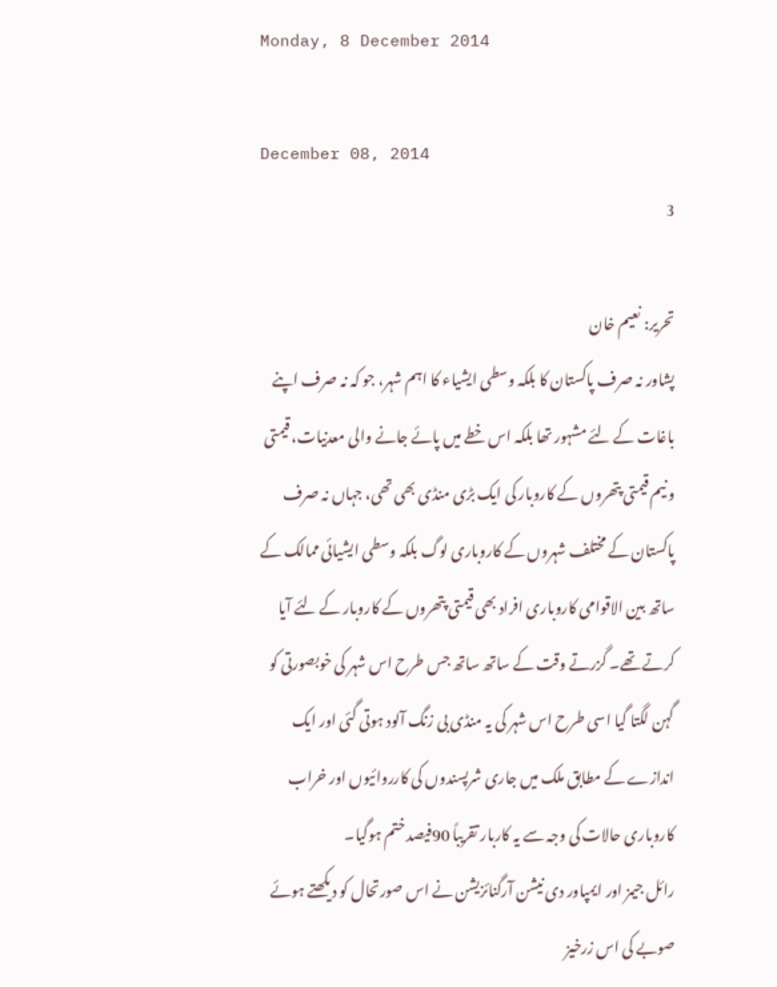Monday, 8 December 2014

December 08, 2014
3

تحریر: نعیم خان
پشاور نہ صرف پاکستان کا بلکہ وسطی ایشیاء کا اہم شہر، جو کہ نہ صرف اپنے باغات کے لئے مشہور تھا بلکہ اس خطے میں پائے جانے والی معدنیات، قیمتی و نیم قیمتی پتھروں کے کاروبار کی ایک بڑی منڈی بھی تھی، جہاں نہ صرف پاکستان کے مختلف شہروں کے کاروباری لوگ بلکہ وسطی ایشیائی ممالک کے ساتھ بین الاقوامی کاروباری افراد بھی قیمتی پتھروں کے کاروبار کے لئے آیا کرتے تھے۔ گزرتے وقت کے ساتھ ساتھ جس طرح اس شہر کی خوبصورتی کو گہن لگتا گیا اسی طرح اس شہر کی یہ منڈی بی زنگ آلود ہوتی گئی اور ایک اندازے کے مطابق ملک میں جاری شرپسندوں کی کارروائیوں اور خراب کاروباری حالات کی وجہ سے یہ کاربار تقریباً 90فیصد ختم ہوگیا۔
رائل جیمز اور ایمپاور دی نیشن آرگنائزیشن نے اس صورتحال کو دیکھتے ہوئے صوبے کی اس زرخیز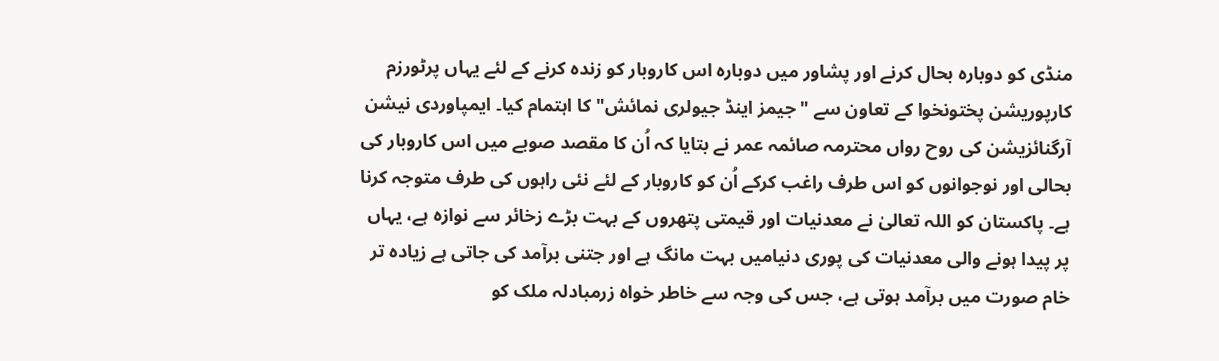منڈی کو دوبارہ بحال کرنے اور پشاور میں دوبارہ اس کاروبار کو زندہ کرنے کے لئے یہاں پرٹورزم کارپوریشن پختونخوا کے تعاون سے "جیمز اینڈ جیولری نمائش" کا اہتمام کیا۔ ایمپاوردی نیشن آرگنائزیشن کی روح رواں محترمہ صائمہ عمر نے بتایا کہ اُن کا مقصد صوبے میں اس کاروبار کی بحالی اور نوجوانوں کو اس طرف راغب کرکے اُن کو کاروبار کے لئے نئی راہوں کی طرف متوجہ کرنا ہے۔ پاکستان کو اللہ تعالیٰ نے معدنیات اور قیمتی پتھروں کے بہت بڑے زخائر سے نوازہ ہے، یہاں پر پیدا ہونے والی معدنیات کی پوری دنیامیں بہت مانگ ہے اور جتنی برآمد کی جاتی ہے زیادہ تر خام صورت میں برآمد ہوتی ہے، جس کی وجہ سے خاطر خواہ زرمبادلہ ملک کو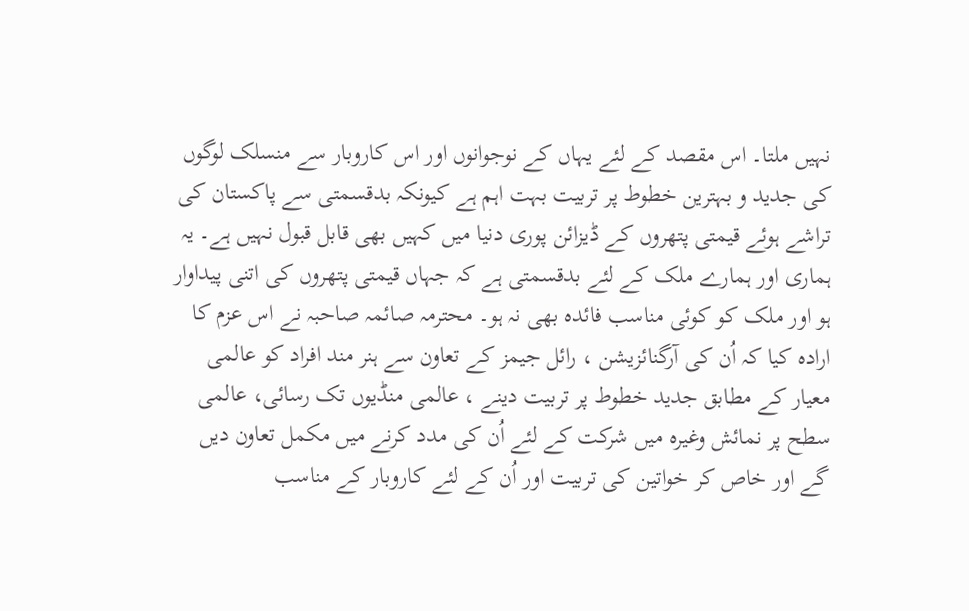نہیں ملتا۔ اس مقصد کے لئے یہاں کے نوجوانوں اور اس کاروبار سے منسلک لوگوں کی جدید و بہترین خطوط پر تربیت بہت اہم ہے کیونکہ بدقسمتی سے پاکستان کی تراشے ہوئے قیمتی پتھروں کے ڈیزائن پوری دنیا میں کہیں بھی قابل قبول نہیں ہے۔ یہ ہماری اور ہمارے ملک کے لئے بدقسمتی ہے کہ جہاں قیمتی پتھروں کی اتنی پیداوار ہو اور ملک کو کوئی مناسب فائدہ بھی نہ ہو۔ محترمہ صائمہ صاحبہ نے اس عزم کا ارادہ کیا کہ اُن کی آرگنائزیشن ، رائل جیمز کے تعاون سے ہنر مند افراد کو عالمی معیار کے مطابق جدید خطوط پر تربیت دینے ، عالمی منڈیوں تک رسائی، عالمی سطح پر نمائش وغیرہ میں شرکت کے لئے اُن کی مدد کرنے میں مکمل تعاون دیں گے اور خاص کر خواتین کی تربیت اور اُن کے لئے کاروبار کے مناسب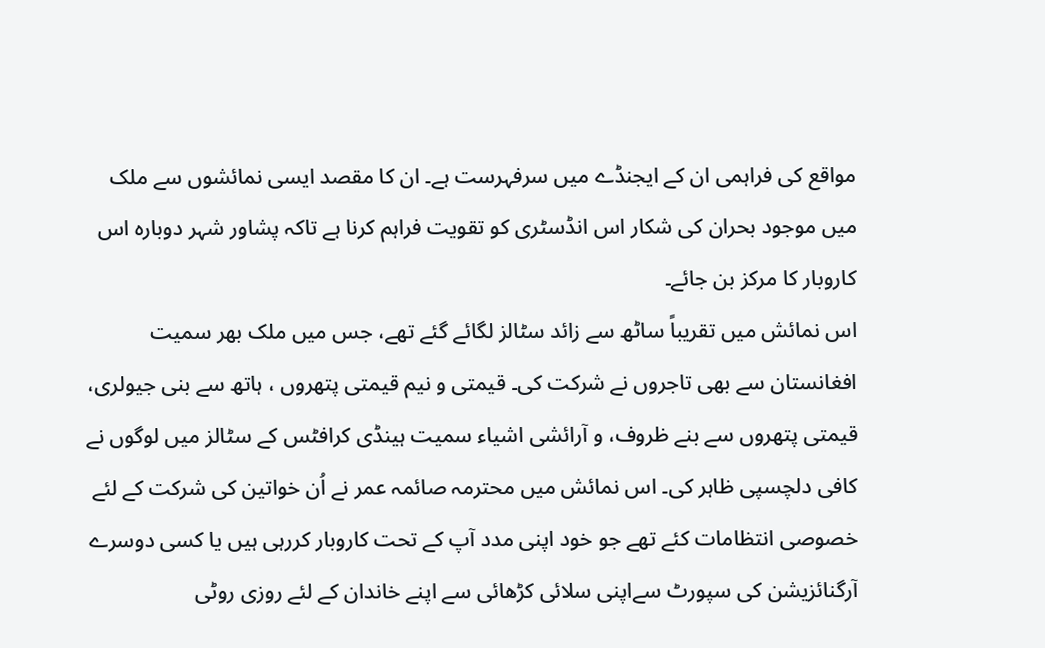مواقع کی فراہمی ان کے ایجنڈے میں سرفہرست ہے۔ ان کا مقصد ایسی نمائشوں سے ملک میں موجود بحران کی شکار اس انڈسٹری کو تقویت فراہم کرنا ہے تاکہ پشاور شہر دوبارہ اس کاروبار کا مرکز بن جائے۔
اس نمائش میں تقریباً ساٹھ سے زائد سٹالز لگائے گئے تھے، جس میں ملک بھر سمیت افغانستان سے بھی تاجروں نے شرکت کی۔ قیمتی و نیم قیمتی پتھروں ، ہاتھ سے بنی جیولری، قیمتی پتھروں سے بنے ظروف، و آرائشی اشیاء سمیت ہینڈی کرافٹس کے سٹالز میں لوگوں نے کافی دلچسپی ظاہر کی۔ اس نمائش میں محترمہ صائمہ عمر نے اُن خواتین کی شرکت کے لئے خصوصی انتظامات کئے تھے جو خود اپنی مدد آپ کے تحت کاروبار کررہی ہیں یا کسی دوسرے آرگنائزیشن کی سپورٹ سےاپنی سلائی کڑھائی سے اپنے خاندان کے لئے روزی روٹی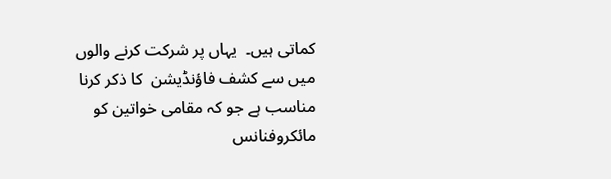کماتی ہیں۔  یہاں پر شرکت کرنے والوں میں سے کشف فاؤنڈیشن  کا ذکر کرنا مناسب ہے جو کہ مقامی خواتین کو مائکروفنانس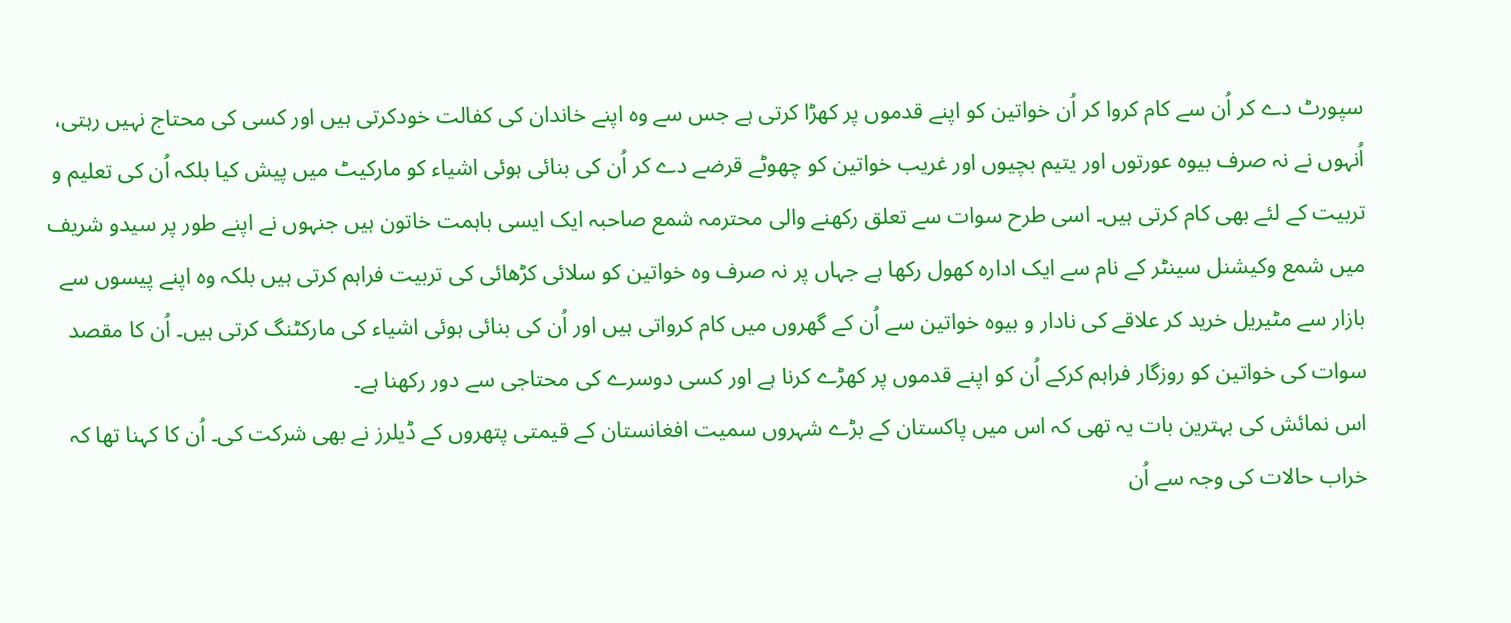سپورٹ دے کر اُن سے کام کروا کر اُن خواتین کو اپنے قدموں پر کھڑا کرتی ہے جس سے وہ اپنے خاندان کی کفالت خودکرتی ہیں اور کسی کی محتاج نہیں رہتی، اُنہوں نے نہ صرف بیوہ عورتوں اور یتیم بچیوں اور غریب خواتین کو چھوٹے قرضے دے کر اُن کی بنائی ہوئی اشیاء کو مارکیٹ میں پیش کیا بلکہ اُن کی تعلیم و تربیت کے لئے بھی کام کرتی ہیں۔ اسی طرح سوات سے تعلق رکھنے والی محترمہ شمع صاحبہ ایک ایسی باہمت خاتون ہیں جنہوں نے اپنے طور پر سیدو شریف میں شمع وکیشنل سینٹر کے نام سے ایک ادارہ کھول رکھا ہے جہاں پر نہ صرف وہ خواتین کو سلائی کڑھائی کی تربیت فراہم کرتی ہیں بلکہ وہ اپنے پیسوں سے بازار سے مٹیریل خرید کر علاقے کی نادار و بیوہ خواتین سے اُن کے گھروں میں کام کرواتی ہیں اور اُن کی بنائی ہوئی اشیاء کی مارکٹنگ کرتی ہیں۔ اُن کا مقصد سوات کی خواتین کو روزگار فراہم کرکے اُن کو اپنے قدموں پر کھڑے کرنا ہے اور کسی دوسرے کی محتاجی سے دور رکھنا ہے۔
اس نمائش کی بہترین بات یہ تھی کہ اس میں پاکستان کے بڑے شہروں سمیت افغانستان کے قیمتی پتھروں کے ڈیلرز نے بھی شرکت کی۔ اُن کا کہنا تھا کہ خراب حالات کی وجہ سے اُن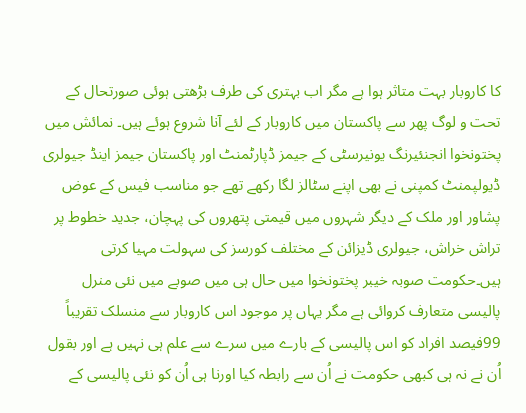کا کاروبار بہت متاثر ہوا ہے مگر اب بہتری کی طرف بڑھتی ہوئی صورتحال کے تحت و لوگ پھر سے پاکستان میں کاروبار کے لئے آنا شروع ہوئے ہیں۔ نمائش میں پختونخوا انجنئیرنگ یونیرسٹی کے جیمز ڈپارٹمنٹ اور پاکستان جیمز اینڈ جیولری ڈیولپمنٹ کمپنی نے بھی اپنے سٹالز لگا رکھے تھے جو مناسب فیس کے عوض پشاور اور ملک کے دیگر شہروں میں قیمتی پتھروں کی پہچان، جدید خطوط پر تراش خراش، جیولری ڈیزائن کے مختلف کورسز کی سہولت مہیا کرتی ہیں۔حکومت صوبہ خیبر پختونخوا میں حال ہی میں صوبے میں نئی منرل پالیسی متعارف کروائی ہے مگر یہاں پر موجود اس کاروبار سے منسلک تقریباً 99فیصد افراد کو اس پالیسی کے بارے میں سرے سے علم ہی نہیں ہے اور بقول اُن نے نہ ہی کبھی حکومت نے اُن سے رابطہ کیا اورنا ہی اُن کو نئی پالیسی کے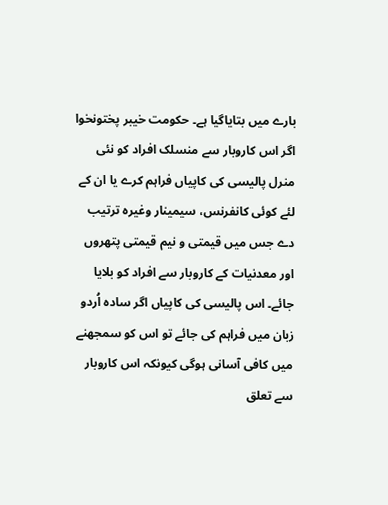بارے میں بتایاگیا ہے۔ حکومت خیبر پختونخوا اگر اس کاروبار سے منسلک افراد کو نئی منرل پالیسی کی کاپیاں فراہم کرے یا ان کے لئے کوئی کانفرنس، سیمینار وغیرہ ترتیب دے جس میں قیمتی و نیم قیمتی پتھروں اور معدنیات کے کاروبار سے افراد کو بلایا جائے۔ اس پالیسی کی کاپیاں اگر سادہ اُردو زبان میں فراہم کی جائے تو اس کو سمجھنے میں کافی آسانی ہوگی کیونکہ اس کاروبار سے تعلق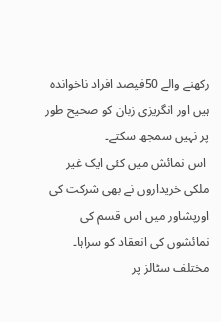رکھنے والے 50فیصد افراد ناخواندہ ہیں اور انگریزی زبان کو صحیح طور پر نہیں سمجھ سکتے۔
 اس نمائش میں کئی ایک غیر ملکی خریداروں نے بھی شرکت کی اورپشاور میں اس قسم کی نمائشوں کی انعقاد کو سراہا۔ مختلف سٹالز پر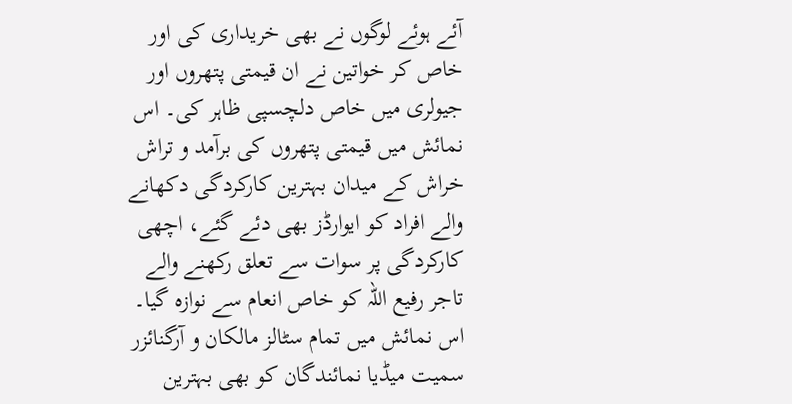آئے ہوئے لوگوں نے بھی خریداری کی اور خاص کر خواتین نے ان قیمتی پتھروں اور جیولری میں خاص دلچسپی ظاہر کی۔ اس نمائش میں قیمتی پتھروں کی برآمد و تراش خراش کے میدان بہترین کارکردگی دکھانے والے افراد کو ایوارڈز بھی دئے گئے، اچھی کارکردگی پر سوات سے تعلق رکھنے والے تاجر رفیع اللہ کو خاص انعام سے نوازہ گیا۔ اس نمائش میں تمام سٹالز مالکان و آرگنائزر سمیت میڈیا نمائندگان کو بھی بہترین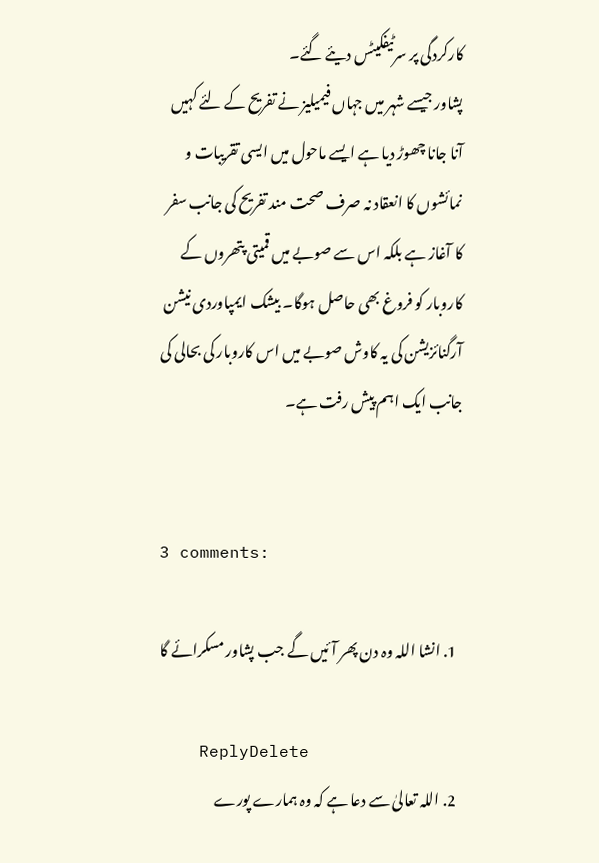کارکردگی پر سرٹیفکیٹس دیئے گئے۔
پشاور جیسے شہر میں جہاں فیمیلیز نے تفریح کے لئے کہیں آنا جانا چھوڑ دیا ہے ایسے ماحول میں ایسی تقریبات و نمائشوں کا انعقاد نہ صرف صحت مند تفریح کی جانب سفر کا آغاز ہے بلکہ اس سے صوبے میں قمیتی پتھروں کے کاروبار کو فروغ بھی حاصل ہوگا۔ بیشک ایمپاوردی نیشن آرگنائزیشن کی یہ کاوش صوبے میں اس کاروبار کی بحالی کی جانب ایک اہم پیش رفت ہے۔


3 comments:

  1. انشا اللہ وہ دن پھر آئیں گے جب پشاور مسکرائے گا

    ReplyDelete
  2. اللہ تعالیٰ سے دعا ہے کہ وہ ہمارے پورے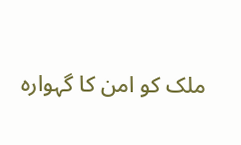ملک کو امن کا گہوارہ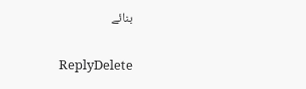بنائے

    ReplyDelete